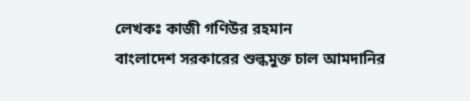লেখকঃ কাজী গণিউর রহমান
বাংলাদেশ সরকারের শুল্কমুক্ত চাল আমদানির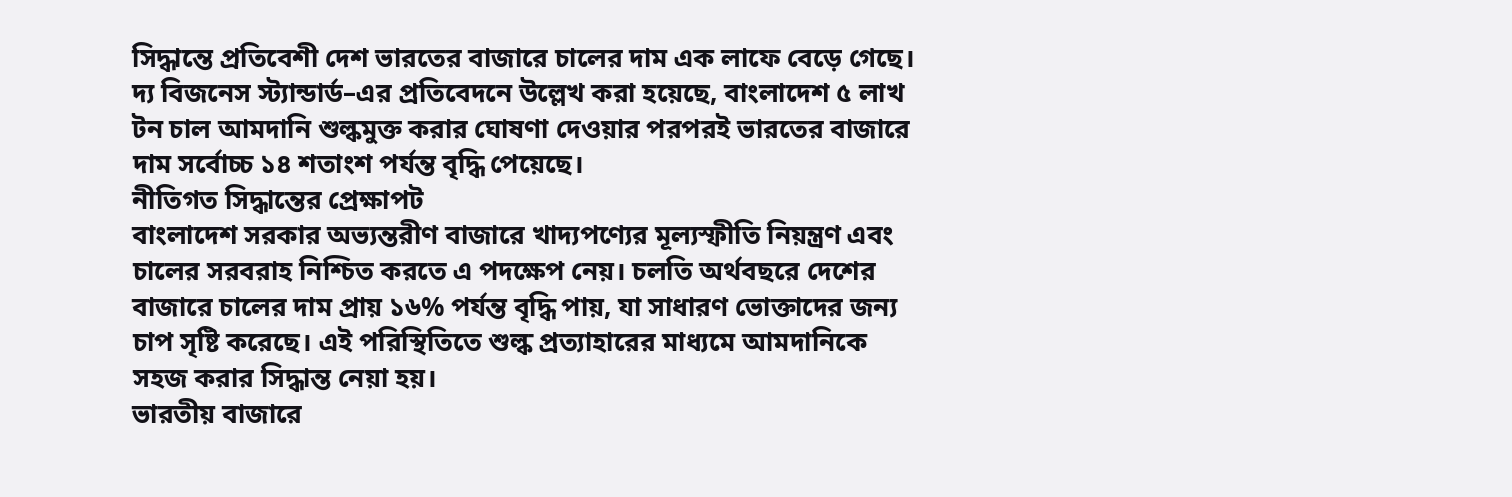সিদ্ধান্তে প্রতিবেশী দেশ ভারতের বাজারে চালের দাম এক লাফে বেড়ে গেছে। দ্য বিজনেস স্ট্যান্ডার্ড–এর প্রতিবেদনে উল্লেখ করা হয়েছে, বাংলাদেশ ৫ লাখ টন চাল আমদানি শুল্কমুক্ত করার ঘোষণা দেওয়ার পরপরই ভারতের বাজারে দাম সর্বোচ্চ ১৪ শতাংশ পর্যন্ত বৃদ্ধি পেয়েছে।
নীতিগত সিদ্ধান্তের প্রেক্ষাপট
বাংলাদেশ সরকার অভ্যন্তরীণ বাজারে খাদ্যপণ্যের মূল্যস্ফীতি নিয়ন্ত্রণ এবং চালের সরবরাহ নিশ্চিত করতে এ পদক্ষেপ নেয়। চলতি অর্থবছরে দেশের বাজারে চালের দাম প্রায় ১৬% পর্যন্ত বৃদ্ধি পায়, যা সাধারণ ভোক্তাদের জন্য চাপ সৃষ্টি করেছে। এই পরিস্থিতিতে শুল্ক প্রত্যাহারের মাধ্যমে আমদানিকে সহজ করার সিদ্ধান্ত নেয়া হয়।
ভারতীয় বাজারে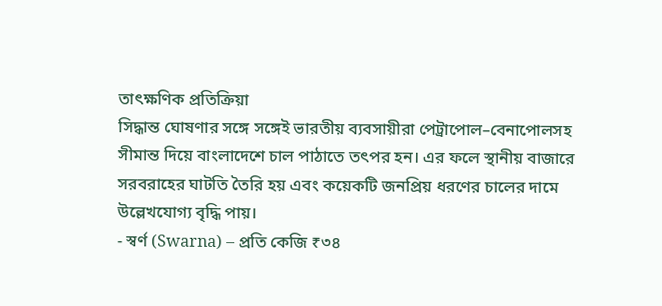তাৎক্ষণিক প্রতিক্রিয়া
সিদ্ধান্ত ঘোষণার সঙ্গে সঙ্গেই ভারতীয় ব্যবসায়ীরা পেট্রাপোল–বেনাপোলসহ সীমান্ত দিয়ে বাংলাদেশে চাল পাঠাতে তৎপর হন। এর ফলে স্থানীয় বাজারে সরবরাহের ঘাটতি তৈরি হয় এবং কয়েকটি জনপ্রিয় ধরণের চালের দামে উল্লেখযোগ্য বৃদ্ধি পায়।
- স্বর্ণ (Swarna) – প্রতি কেজি ₹৩৪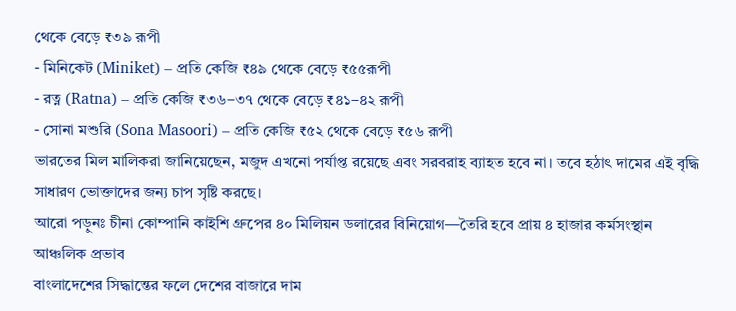থেকে বেড়ে ₹৩৯ রূপী
- মিনিকেট (Miniket) – প্রতি কেজি ₹৪৯ থেকে বেড়ে ₹৫৫রূপী
- রত্ন (Ratna) – প্রতি কেজি ₹৩৬–৩৭ থেকে বেড়ে ₹৪১–৪২ রূপী
- সোনা মশুরি (Sona Masoori) – প্রতি কেজি ₹৫২ থেকে বেড়ে ₹৫৬ রূপী
ভারতের মিল মালিকরা জানিয়েছেন, মজুদ এখনো পর্যাপ্ত রয়েছে এবং সরবরাহ ব্যাহত হবে না। তবে হঠাৎ দামের এই বৃদ্ধি সাধারণ ভোক্তাদের জন্য চাপ সৃষ্টি করছে।
আরো পড়ুনঃ চীনা কোম্পানি কাইশি গ্রুপের ৪০ মিলিয়ন ডলারের বিনিয়োগ—তৈরি হবে প্রায় ৪ হাজার কর্মসংস্থান
আঞ্চলিক প্রভাব
বাংলাদেশের সিদ্ধান্তের ফলে দেশের বাজারে দাম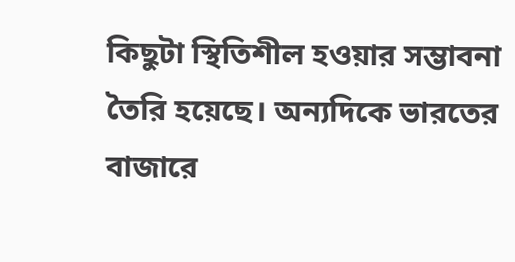কিছুটা স্থিতিশীল হওয়ার সম্ভাবনা তৈরি হয়েছে। অন্যদিকে ভারতের বাজারে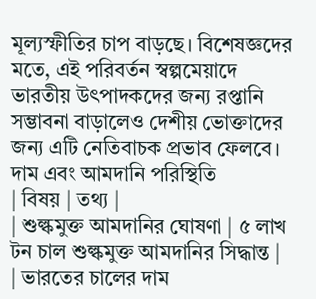মূল্যস্ফীতির চাপ বাড়ছে। বিশেষজ্ঞদের মতে, এই পরিবর্তন স্বল্পমেয়াদে ভারতীয় উৎপাদকদের জন্য রপ্তানি সম্ভাবনা বাড়ালেও দেশীয় ভোক্তাদের জন্য এটি নেতিবাচক প্রভাব ফেলবে।
দাম এবং আমদানি পরিস্থিতি
| বিষয় | তথ্য |
| শুল্কমুক্ত আমদানির ঘোষণা | ৫ লাখ টন চাল শুল্কমুক্ত আমদানির সিদ্ধান্ত |
| ভারতের চালের দাম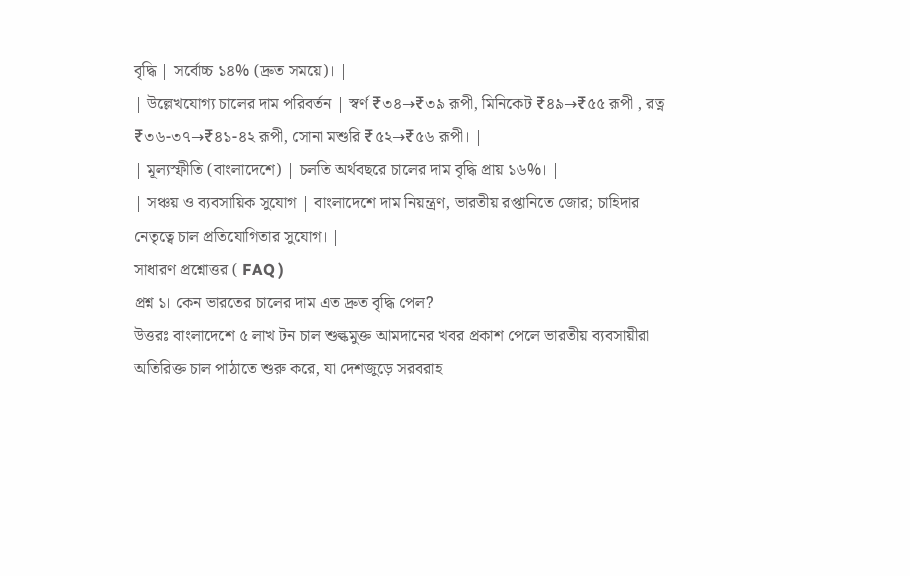বৃদ্ধি | সর্বোচ্চ ১৪% (দ্রুত সময়ে)। |
| উল্লেখযোগ্য চালের দাম পরিবর্তন | স্বর্ণ ₹৩৪→₹৩৯ রূপী, মিনিকেট ₹৪৯→₹৫৫ রূপী , রত্ন ₹৩৬-৩৭→₹৪১-৪২ রূপী, সোনা মশুরি ₹৫২→₹৫৬ রূপী। |
| মূল্যস্ফীতি (বাংলাদেশে) | চলতি অর্থবছরে চালের দাম বৃদ্ধি প্রায় ১৬%। |
| সঞ্চয় ও ব্যবসায়িক সুযোগ | বাংলাদেশে দাম নিয়ন্ত্রণ, ভারতীয় রপ্তানিতে জোর; চাহিদার নেতৃত্বে চাল প্রতিযোগিতার সুযোগ। |
সাধারণ প্রশ্নোত্তর ( FAQ )
প্রশ্ন ১। কেন ভারতের চালের দাম এত দ্রুত বৃদ্ধি পেল?
উত্তরঃ বাংলাদেশে ৫ লাখ টন চাল শুল্কমুক্ত আমদানের খবর প্রকাশ পেলে ভারতীয় ব্যবসায়ীরা অতিরিক্ত চাল পাঠাতে শুরু করে, যা দেশজুড়ে সরবরাহ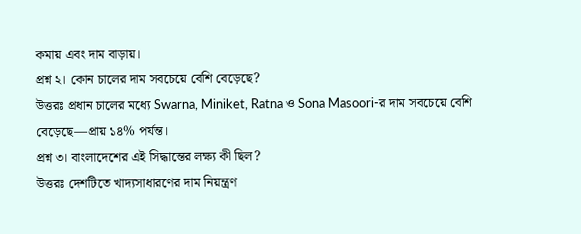কমায় এবং দাম বাড়ায়।
প্রশ্ন ২। কোন চালের দাম সবচেয়ে বেশি বেড়েছে?
উত্তরঃ প্রধান চালের মধ্যে Swarna, Miniket, Ratna ও Sona Masoori-র দাম সবচেয়ে বেশি বেড়েছে—প্রায় ১৪% পর্যন্ত।
প্রশ্ন ৩। বাংলাদেশের এই সিদ্ধান্তের লক্ষ্য কী ছিল?
উত্তরঃ দেশটিতে খাদ্যসাধারণের দাম নিয়ন্ত্রণ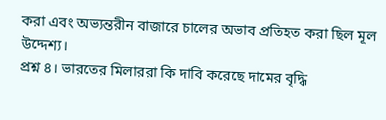করা এবং অভ্যন্তরীন বাজারে চালের অভাব প্রতিহত করা ছিল মূল উদ্দেশ্য।
প্রশ্ন ৪। ভারতের মিলাররা কি দাবি করেছে দামের বৃদ্ধি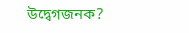উদ্বেগজনক?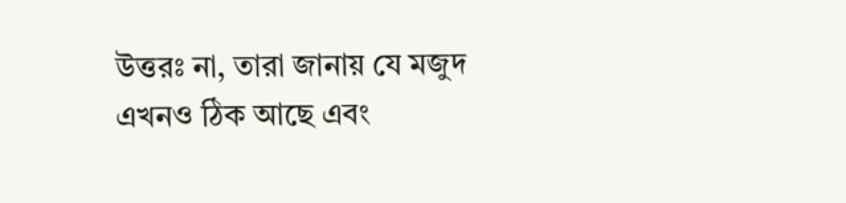উত্তরঃ না, তারা জানায় যে মজুদ এখনও ঠিক আছে এবং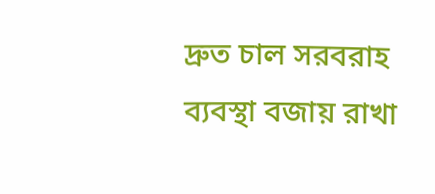দ্রুত চাল সরবরাহ ব্যবস্থা বজায় রাখা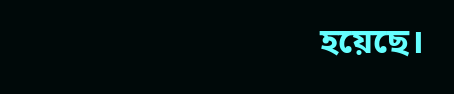হয়েছে।